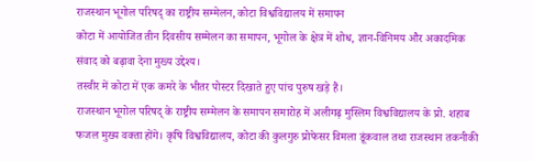राजस्थान भूगोल परिषद् का राष्ट्रीय सम्मेलन, कोटा विश्वविद्यालय में समापन
कोटा में आयोजित तीन दिवसीय सम्मेलन का समापन, भूगोल के क्षेत्र में शोध, ज्ञान-विनिमय और अकादमिक संवाद को बढ़ावा देना मुख्य उद्देश्य।
तस्वीर में कोटा में एक कमरे के भीतर पोस्टर दिखाते हुए पांच पुरुष खड़े हैं।
राजस्थान भूगोल परिषद् के राष्ट्रीय सम्मेलन के समापन समारोह में अलीगढ़ मुस्लिम विश्वविद्यालय के प्रो. शहाब फजल मुख्य वक्ता होंगे। कृषि विश्वविद्यालय, कोटा की कुलगुरु प्रोफेसर विमला डूंकवाल तथा राजस्थान तकनीकी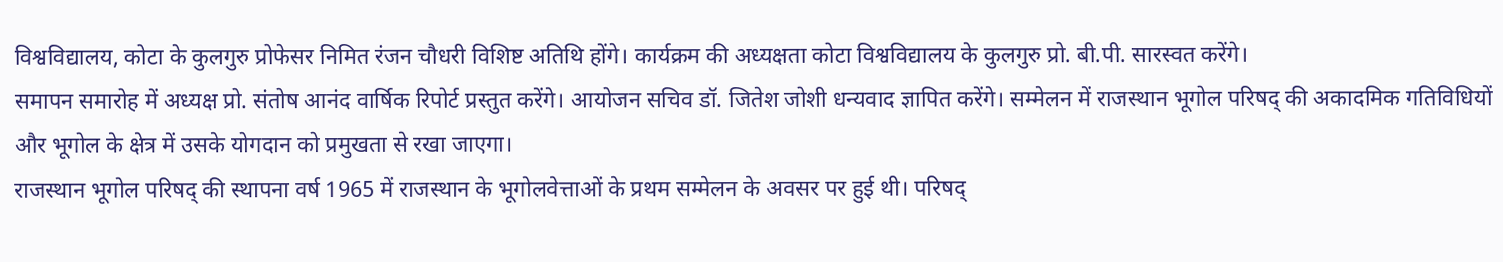विश्वविद्यालय, कोटा के कुलगुरु प्रोफेसर निमित रंजन चौधरी विशिष्ट अतिथि होंगे। कार्यक्रम की अध्यक्षता कोटा विश्वविद्यालय के कुलगुरु प्रो. बी.पी. सारस्वत करेंगे।
समापन समारोह में अध्यक्ष प्रो. संतोष आनंद वार्षिक रिपोर्ट प्रस्तुत करेंगे। आयोजन सचिव डॉ. जितेश जोशी धन्यवाद ज्ञापित करेंगे। सम्मेलन में राजस्थान भूगोल परिषद् की अकादमिक गतिविधियों और भूगोल के क्षेत्र में उसके योगदान को प्रमुखता से रखा जाएगा।
राजस्थान भूगोल परिषद् की स्थापना वर्ष 1965 में राजस्थान के भूगोलवेत्ताओं के प्रथम सम्मेलन के अवसर पर हुई थी। परिषद्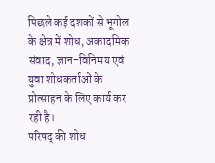पिछले कई दशकों से भूगोल के क्षेत्र में शोध, अकादमिक संवाद, ज्ञान-विनिमय एवं युवा शोधकर्ताओं के प्रोत्साहन के लिए कार्य कर रही है।
परिषद् की शोध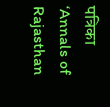पत्रिका ‘Annals of Rajasthan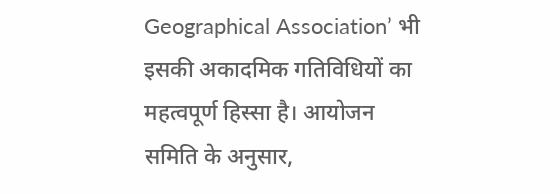Geographical Association’ भी इसकी अकादमिक गतिविधियों का महत्वपूर्ण हिस्सा है। आयोजन समिति के अनुसार,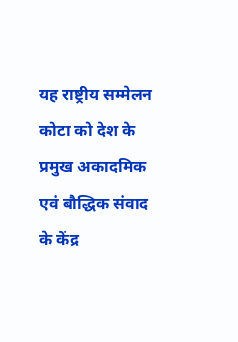यह राष्ट्रीय सम्मेलन कोटा को देश के प्रमुख अकादमिक एवं बौद्धिक संवाद के केंद्र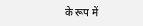के रूप में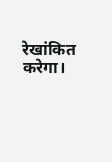रेखांकित करेगा।